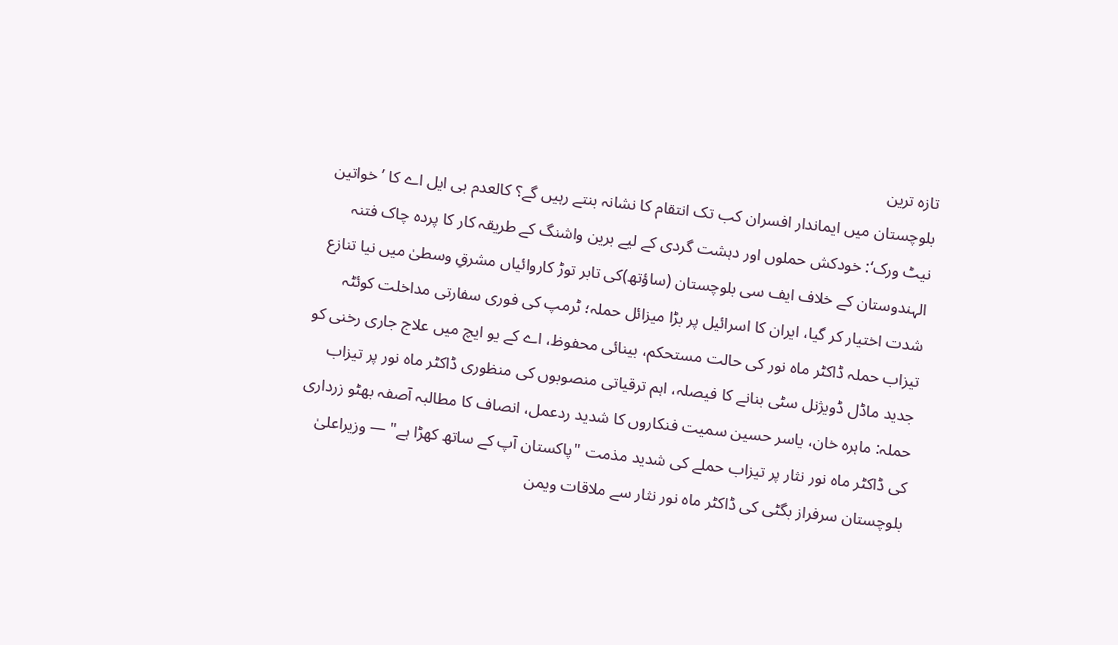تازہ ترین
بلوچستان میں ایماندار افسران کب تک انتقام کا نشانہ بنتے رہیں گے؟ کالعدم بی ایل اے کا ’خواتین نیٹ ورک‘: خودکش حملوں اور دہشت گردی کے لیے برین واشنگ کے طریقہ کار کا پردہ چاک فتنہ الہندوستان کے خلاف ایف سی بلوچستان (ساؤتھ)کی تابر توڑ کاروائیاں مشرقِ وسطیٰ میں نیا تنازع شدت اختیار کر گیا، ایران کا اسرائیل پر بڑا میزائل حملہ؛ ٹرمپ کی فوری سفارتی مداخلت کوئٹہ تیزاب حملہ ڈاکٹر ماہ نور کی حالت مستحکم، بینائی محفوظ، اے کے یو ایچ میں علاج جاری رخنی کو جدید ماڈل ڈویژنل سٹی بنانے کا فیصلہ، اہم ترقیاتی منصوبوں کی منظوری ڈاکٹر ماہ نور پر تیزاب حملہ: ماہرہ خان، یاسر حسین سمیت فنکاروں کا شدید ردعمل، انصاف کا مطالبہ آصفہ بھٹو زرداری کی ڈاکٹر ماہ نور نثار پر تیزاب حملے کی شدید مذمت "پاکستان آپ کے ساتھ کھڑا ہے" — وزیراعلیٰ بلوچستان سرفراز بگٹی کی ڈاکٹر ماہ نور نثار سے ملاقات ویمن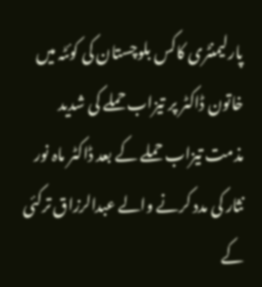پارلیمنٹری کاکس بلوچستان کی کوئٹہ میں خاتون ڈاکٹر پر تیزاب حملے کی شدید مذمت تیزاب حملے کے بعد ڈاکٹر ماہ نور نثار کی مدد کرنے والے عبدالرزاق ترکئی کے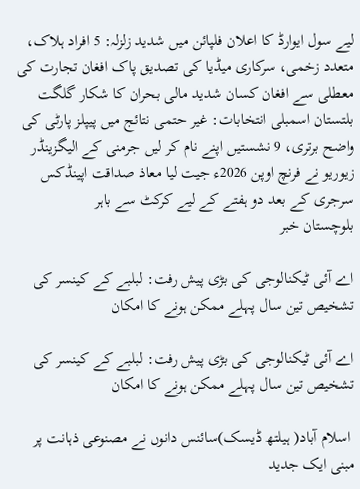لیے سول ایوارڈ کا اعلان فلپائن میں شدید زلزلہ: 5 افراد ہلاک، متعدد زخمی، سرکاری میڈیا کی تصدیق پاک افغان تجارت کی معطلی سے افغان کسان شدید مالی بحران کا شکار گلگت بلتستان اسمبلی انتخابات: غیر حتمی نتائج میں پیپلز پارٹی کی واضح برتری، 9 نشستیں اپنے نام کر لیں جرمنی کے الیگزینڈر زیوریو نے فرنچ اوپن 2026ء جیت لیا معاذ صداقت اپینڈکس سرجری کے بعد دو ہفتے کے لیے کرکٹ سے باہر
بلوچستان خبر

اے آئی ٹیکنالوجی کی بڑی پیش رفت: لبلبے کے کینسر کی تشخیص تین سال پہلے ممکن ہونے کا امکان

اے آئی ٹیکنالوجی کی بڑی پیش رفت: لبلبے کے کینسر کی تشخیص تین سال پہلے ممکن ہونے کا امکان

 اسلام آباد( ہیلتھ ڈیسک)سائنس دانوں نے مصنوعی ذہانت پر مبنی ایک جدید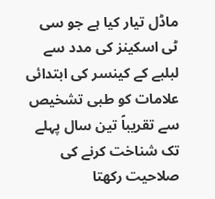ماڈل تیار کیا ہے جو سی ٹی اسکینز کی مدد سے لبلبے کے کینسر کی ابتدائی علامات کو طبی تشخیص سے تقریباً تین سال پہلے تک شناخت کرنے کی صلاحیت رکھتا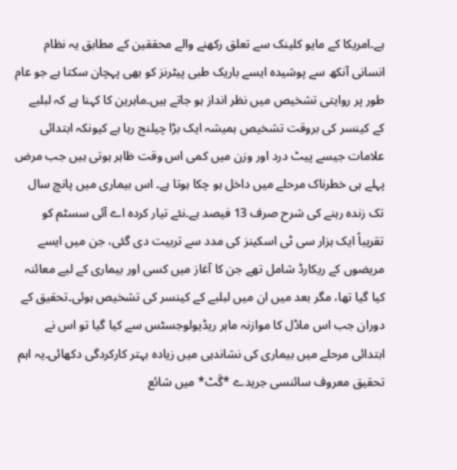ہے۔امریکا کے مایو کلینک سے تعلق رکھنے والے محققین کے مطابق یہ نظام انسانی آنکھ سے پوشیدہ ایسے باریک طبی پیٹرنز کو بھی پہچان سکتا ہے جو عام طور پر روایتی تشخیص میں نظر انداز ہو جاتے ہیں۔ماہرین کا کہنا ہے کہ لبلبے کے کینسر کی بروقت تشخیص ہمیشہ ایک بڑا چیلنج رہا ہے کیونکہ ابتدائی علامات جیسے پیٹ درد اور وزن میں کمی اس وقت ظاہر ہوتی ہیں جب مرض پہلے ہی خطرناک مرحلے میں داخل ہو چکا ہوتا ہے۔ اس بیماری میں پانچ سال تک زندہ رہنے کی شرح صرف 13 فیصد ہے۔نئے تیار کردہ اے آئی سسٹم کو تقریباً ایک ہزار سی ٹی اسکینز کی مدد سے تربیت دی گئی، جن میں ایسے مریضوں کے ریکارڈ شامل تھے جن کا آغاز میں کسی اور بیماری کے لیے معائنہ کیا گیا تھا، مگر بعد میں ان میں لبلبے کے کینسر کی تشخیص ہوئی۔تحقیق کے دوران جب اس ماڈل کا موازنہ ماہر ریڈیولوجسٹس سے کیا گیا تو اس نے ابتدائی مرحلے میں بیماری کی نشاندہی میں زیادہ بہتر کارکردگی دکھائی۔یہ اہم تحقیق معروف سائنسی جریدے *گَٹ* میں شائع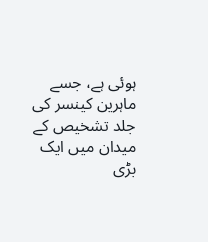ہوئی ہے، جسے ماہرین کینسر کی جلد تشخیص کے میدان میں ایک بڑی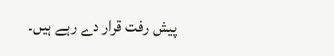پیش رفت قرار دے رہے ہیں۔